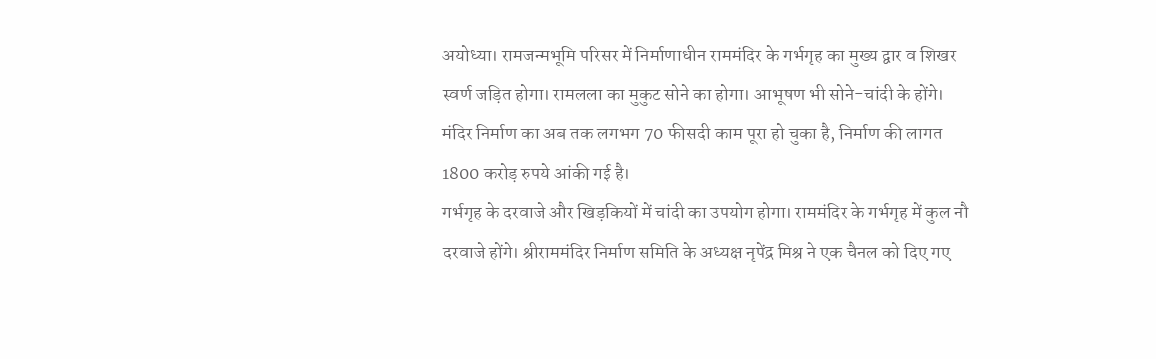अयोध्या। रामजन्मभूमि परिसर में निर्माणाधीन राममंदिर के गर्भगृह का मुख्य द्वार व शिखर स्वर्ण जड़ित होगा। रामलला का मुकुट सोने का होगा। आभूषण भी सोने-चांदी के होंगे। मंदिर निर्माण का अब तक लगभग 70 फीसदी काम पूरा हो चुका है, निर्माण की लागत 1800 करोड़ रुपये आंकी गई है।
गर्भगृह के दरवाजे और खिड़कियों में चांदी का उपयोग होगा। राममंदिर के गर्भगृह में कुल नौ दरवाजे होंगे। श्रीराममंदिर निर्माण समिति के अध्यक्ष नृपेंद्र मिश्र ने एक चैनल को दिए गए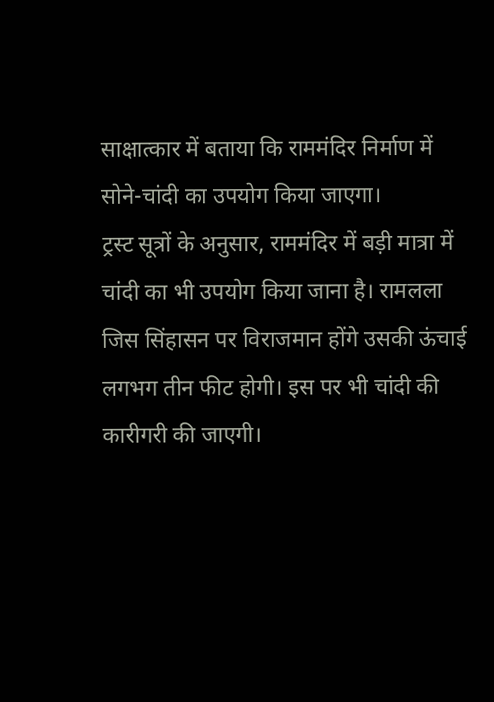साक्षात्कार में बताया कि राममंदिर निर्माण में सोने-चांदी का उपयोग किया जाएगा।
ट्रस्ट सूत्रों के अनुसार, राममंदिर में बड़ी मात्रा में चांदी का भी उपयोग किया जाना है। रामलला जिस सिंहासन पर विराजमान होंगे उसकी ऊंचाई लगभग तीन फीट होगी। इस पर भी चांदी की कारीगरी की जाएगी।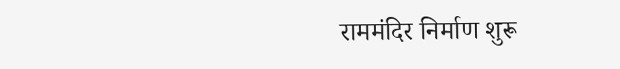राममंदिर निर्माण शुरू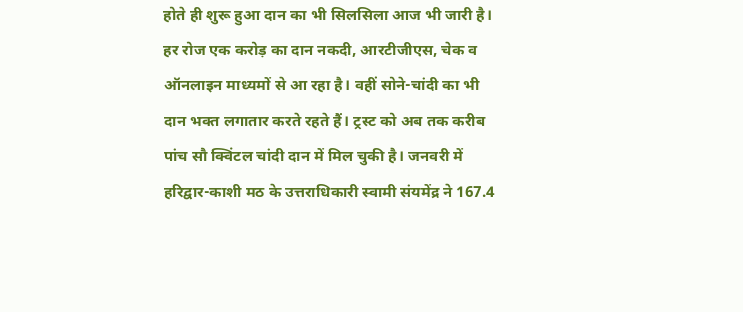होते ही शुरू हुआ दान का भी सिलसिला आज भी जारी है।
हर रोज एक करोड़ का दान नकदी, आरटीजीएस, चेक व ऑनलाइन माध्यमों से आ रहा है। वहीं सोने-चांदी का भी दान भक्त लगातार करते रहते हैं। ट्रस्ट को अब तक करीब पांच सौ क्विंटल चांदी दान में मिल चुकी है। जनवरी में हरिद्वार-काशी मठ के उत्तराधिकारी स्वामी संयमेंद्र ने 167.4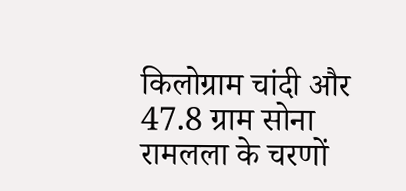किलोग्राम चांदी और 47.8 ग्राम सोना रामलला के चरणों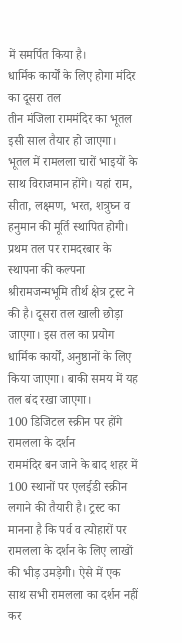में समर्पित किया है।
धार्मिक कार्यों के लिए होगा मंदिर का दूसरा तल
तीन मंजिला राममंदिर का भूतल इसी साल तैयार हो जाएगा। भूतल में रामलला चारों भाइयों के साथ विराजमान होंगे। यहां राम, सीता, लक्ष्मण, भरत, शत्रुघ्न व हनुमान की मूर्ति स्थापित होगी। प्रथम तल पर रामदरबार के स्थापना की कल्पना श्रीरामजन्मभूमि तीर्थ क्षेत्र ट्रस्ट ने की है। दूसरा तल खाली छोड़ा जाएगा। इस तल का प्रयोग धार्मिक कार्यों, अनुष्ठानों के लिए किया जाएगा। बाकी समय में यह तल बंद रखा जाएगा।
100 डिजिटल स्क्रीन पर होंगे रामलला के दर्शन
राममंदिर बन जाने के बाद शहर में 100 स्थानों पर एलईडी स्क्रीन लगाने की तैयारी है। ट्रस्ट का मानना है कि पर्व व त्योहारों पर रामलला के दर्शन के लिए लाखों की भीड़ उमड़ेगी। ऐसे में एक साथ सभी रामलला का दर्शन नहीं कर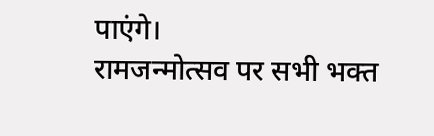पाएंगे।
रामजन्मोत्सव पर सभी भक्त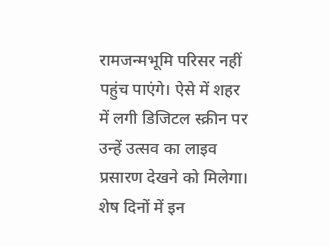रामजन्मभूमि परिसर नहीं पहुंच पाएंगे। ऐसे में शहर में लगी डिजिटल स्क्रीन पर उन्हें उत्सव का लाइव प्रसारण देखने को मिलेगा। शेष दिनों में इन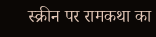स्क्रीन पर रामकथा का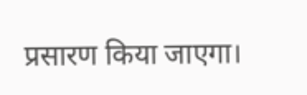प्रसारण किया जाएगा।